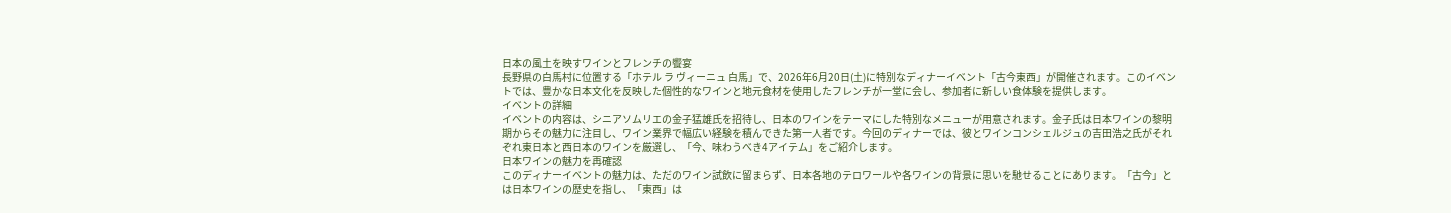日本の風土を映すワインとフレンチの饗宴
長野県の白馬村に位置する「ホテル ラ ヴィーニュ 白馬」で、2026年6月20日(土)に特別なディナーイベント「古今東西」が開催されます。このイベントでは、豊かな日本文化を反映した個性的なワインと地元食材を使用したフレンチが一堂に会し、参加者に新しい食体験を提供します。
イベントの詳細
イベントの内容は、シニアソムリエの金子猛雄氏を招待し、日本のワインをテーマにした特別なメニューが用意されます。金子氏は日本ワインの黎明期からその魅力に注目し、ワイン業界で幅広い経験を積んできた第一人者です。今回のディナーでは、彼とワインコンシェルジュの吉田浩之氏がそれぞれ東日本と西日本のワインを厳選し、「今、味わうべき4アイテム」をご紹介します。
日本ワインの魅力を再確認
このディナーイベントの魅力は、ただのワイン試飲に留まらず、日本各地のテロワールや各ワインの背景に思いを馳せることにあります。「古今」とは日本ワインの歴史を指し、「東西」は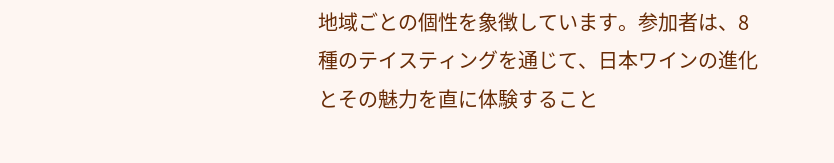地域ごとの個性を象徴しています。参加者は、8種のテイスティングを通じて、日本ワインの進化とその魅力を直に体験すること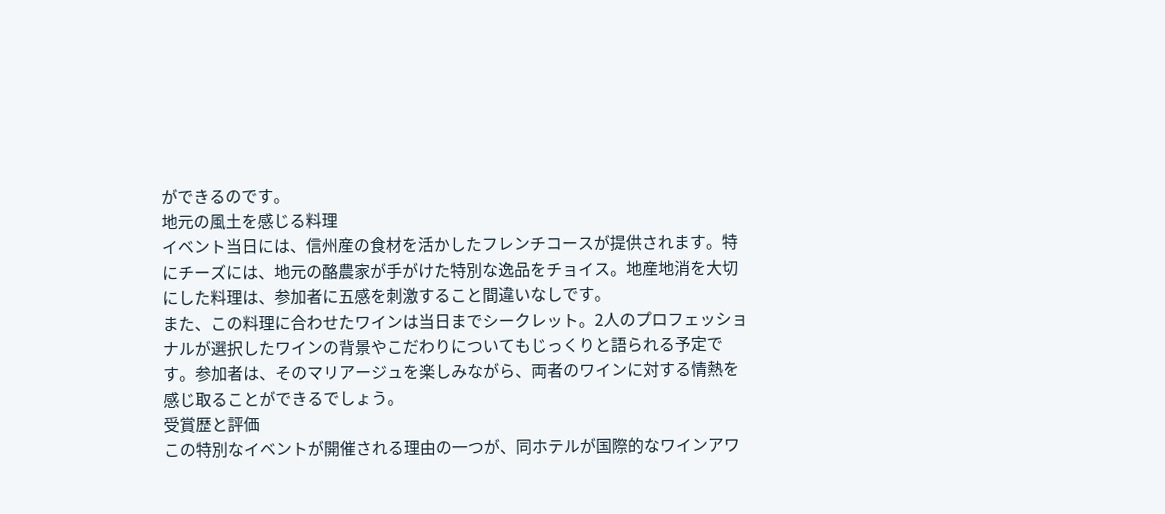ができるのです。
地元の風土を感じる料理
イベント当日には、信州産の食材を活かしたフレンチコースが提供されます。特にチーズには、地元の酪農家が手がけた特別な逸品をチョイス。地産地消を大切にした料理は、参加者に五感を刺激すること間違いなしです。
また、この料理に合わせたワインは当日までシークレット。2人のプロフェッショナルが選択したワインの背景やこだわりについてもじっくりと語られる予定です。参加者は、そのマリアージュを楽しみながら、両者のワインに対する情熱を感じ取ることができるでしょう。
受賞歴と評価
この特別なイベントが開催される理由の一つが、同ホテルが国際的なワインアワ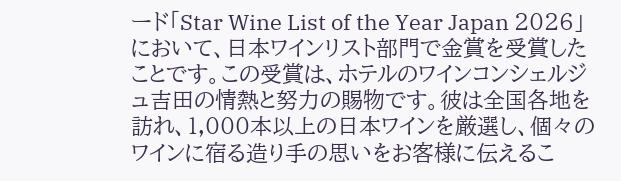ード「Star Wine List of the Year Japan 2026」において、日本ワインリスト部門で金賞を受賞したことです。この受賞は、ホテルのワインコンシェルジュ吉田の情熱と努力の賜物です。彼は全国各地を訪れ、1,000本以上の日本ワインを厳選し、個々のワインに宿る造り手の思いをお客様に伝えるこ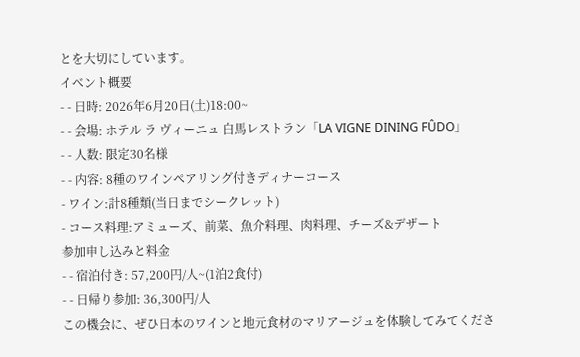とを大切にしています。
イベント概要
- - 日時: 2026年6月20日(土)18:00~
- - 会場: ホテル ラ ヴィーニュ 白馬レストラン「LA VIGNE DINING FÛDO」
- - 人数: 限定30名様
- - 内容: 8種のワインペアリング付きディナーコース
- ワイン:計8種類(当日までシークレット)
- コース料理:アミューズ、前菜、魚介料理、肉料理、チーズ&デザート
参加申し込みと料金
- - 宿泊付き: 57,200円/人~(1泊2食付)
- - 日帰り参加: 36,300円/人
この機会に、ぜひ日本のワインと地元食材のマリアージュを体験してみてくださ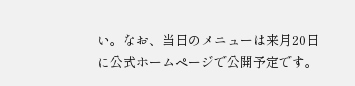い。なお、当日のメニューは来月20日に公式ホームページで公開予定です。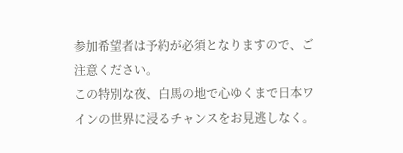参加希望者は予約が必須となりますので、ご注意ください。
この特別な夜、白馬の地で心ゆくまで日本ワインの世界に浸るチャンスをお見逃しなく。